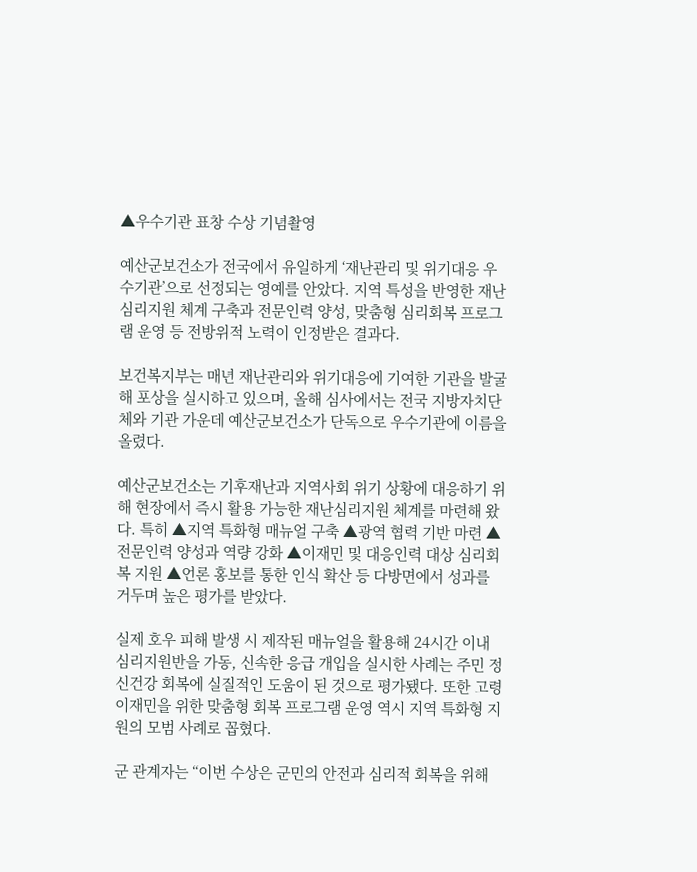▲우수기관 표창 수상 기념촬영

예산군보건소가 전국에서 유일하게 ‘재난관리 및 위기대응 우수기관’으로 선정되는 영예를 안았다. 지역 특성을 반영한 재난심리지원 체계 구축과 전문인력 양성, 맞춤형 심리회복 프로그램 운영 등 전방위적 노력이 인정받은 결과다.

보건복지부는 매년 재난관리와 위기대응에 기여한 기관을 발굴해 포상을 실시하고 있으며, 올해 심사에서는 전국 지방자치단체와 기관 가운데 예산군보건소가 단독으로 우수기관에 이름을 올렸다.

예산군보건소는 기후재난과 지역사회 위기 상황에 대응하기 위해 현장에서 즉시 활용 가능한 재난심리지원 체계를 마련해 왔다. 특히 ▲지역 특화형 매뉴얼 구축 ▲광역 협력 기반 마련 ▲전문인력 양성과 역량 강화 ▲이재민 및 대응인력 대상 심리회복 지원 ▲언론 홍보를 통한 인식 확산 등 다방면에서 성과를 거두며 높은 평가를 받았다.

실제 호우 피해 발생 시 제작된 매뉴얼을 활용해 24시간 이내 심리지원반을 가동, 신속한 응급 개입을 실시한 사례는 주민 정신건강 회복에 실질적인 도움이 된 것으로 평가됐다. 또한 고령 이재민을 위한 맞춤형 회복 프로그램 운영 역시 지역 특화형 지원의 모범 사례로 꼽혔다.

군 관계자는 “이번 수상은 군민의 안전과 심리적 회복을 위해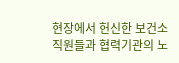현장에서 헌신한 보건소 직원들과 협력기관의 노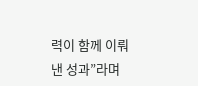력이 함께 이뤄낸 성과”라며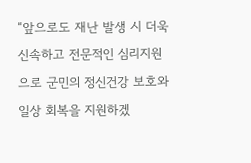“앞으로도 재난 발생 시 더욱 신속하고 전문적인 심리지원으로 군민의 정신건강 보호와 일상 회복을 지원하겠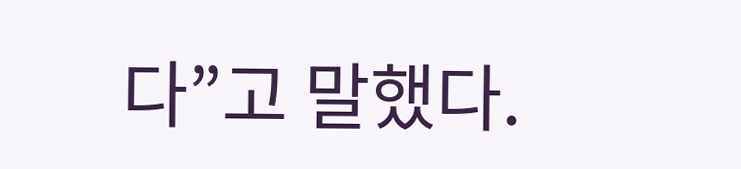다”고 말했다.